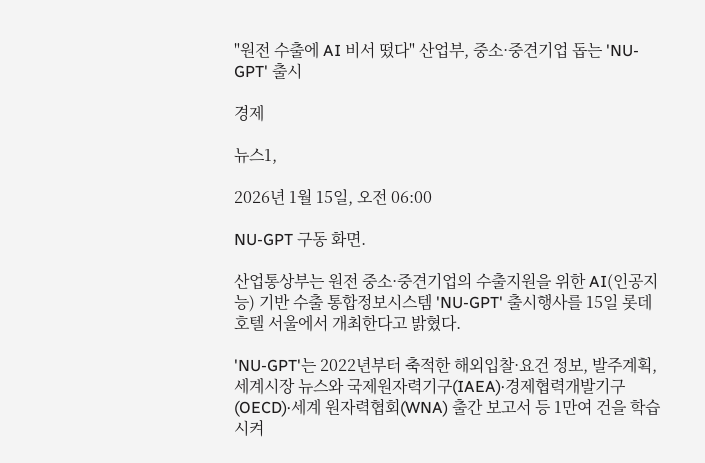"원전 수출에 AI 비서 떴다" 산업부, 중소·중견기업 돕는 'NU-GPT' 출시

경제

뉴스1,

2026년 1월 15일, 오전 06:00

NU-GPT 구동 화면.

산업통상부는 원전 중소·중견기업의 수출지원을 위한 AI(인공지능) 기반 수출 통합정보시스템 'NU-GPT' 출시행사를 15일 롯데호텔 서울에서 개최한다고 밝혔다.

'NU-GPT'는 2022년부터 축적한 해외입찰·요건 정보, 발주계획, 세계시장 뉴스와 국제원자력기구(IAEA)·경제협력개발기구(OECD)·세계 원자력협회(WNA) 출간 보고서 등 1만여 건을 학습시켜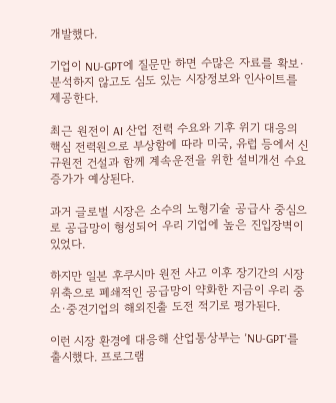개발했다.

기업이 NU-GPT에 질문만 하면 수많은 자료를 확보·분석하지 않고도 심도 있는 시장정보와 인사이트를 제공한다.

최근 원전이 AI 산업 전력 수요와 기후 위기 대응의 핵심 전력원으로 부상함에 따라 미국, 유럽 등에서 신규원전 건설과 함께 계속운전을 위한 설비개선 수요 증가가 예상된다.

과거 글로벌 시장은 소수의 노형기술 공급사 중심으로 공급망이 형성되어 우리 기업에 높은 진입장벽이 있었다.

하지만 일본 후쿠시마 원전 사고 이후 장기간의 시장 위축으로 폐쇄적인 공급망이 약화한 지금이 우리 중소·중견기업의 해외진출 도전 적기로 평가된다.

이런 시장 환경에 대응해 산업통상부는 'NU-GPT'를 출시했다. 프로그램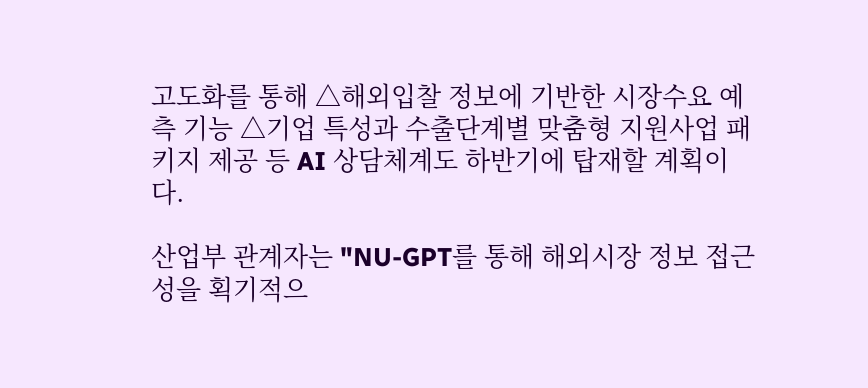고도화를 통해 △해외입찰 정보에 기반한 시장수요 예측 기능 △기업 특성과 수출단계별 맞춤형 지원사업 패키지 제공 등 AI 상담체계도 하반기에 탑재할 계획이다.

산업부 관계자는 "NU-GPT를 통해 해외시장 정보 접근성을 획기적으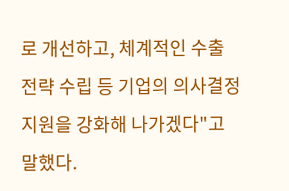로 개선하고, 체계적인 수출전략 수립 등 기업의 의사결정 지원을 강화해 나가겠다"고 말했다.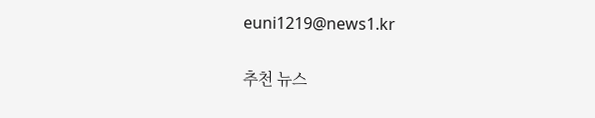euni1219@news1.kr

추천 뉴스